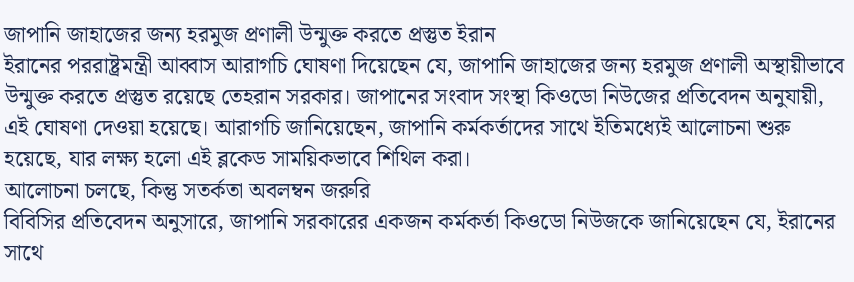জাপানি জাহাজের জন্য হরমুজ প্রণালী উন্মুক্ত করতে প্রস্তুত ইরান
ইরানের পররাষ্ট্রমন্ত্রী আব্বাস আরাগচি ঘোষণা দিয়েছেন যে, জাপানি জাহাজের জন্য হরমুজ প্রণালী অস্থায়ীভাবে উন্মুক্ত করতে প্রস্তুত রয়েছে তেহরান সরকার। জাপানের সংবাদ সংস্থা কিওডো নিউজের প্রতিবেদন অনুযায়ী, এই ঘোষণা দেওয়া হয়েছে। আরাগচি জানিয়েছেন, জাপানি কর্মকর্তাদের সাথে ইতিমধ্যেই আলোচনা শুরু হয়েছে, যার লক্ষ্য হলো এই ব্লকেড সাময়িকভাবে শিথিল করা।
আলোচনা চলছে, কিন্তু সতর্কতা অবলম্বন জরুরি
বিবিসির প্রতিবেদন অনুসারে, জাপানি সরকারের একজন কর্মকর্তা কিওডো নিউজকে জানিয়েছেন যে, ইরানের সাথে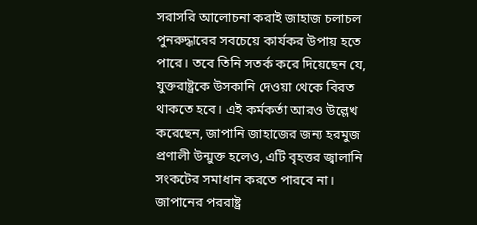সরাসরি আলোচনা করাই জাহাজ চলাচল পুনরুদ্ধারের সবচেয়ে কার্যকর উপায় হতে পারে। তবে তিনি সতর্ক করে দিয়েছেন যে, যুক্তরাষ্ট্রকে উসকানি দেওয়া থেকে বিরত থাকতে হবে। এই কর্মকর্তা আরও উল্লেখ করেছেন, জাপানি জাহাজের জন্য হরমুজ প্রণালী উন্মুক্ত হলেও, এটি বৃহত্তর জ্বালানি সংকটের সমাধান করতে পারবে না।
জাপানের পররাষ্ট্র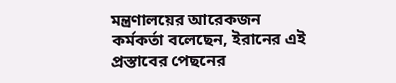মন্ত্রণালয়ের আরেকজন কর্মকর্তা বলেছেন, ইরানের এই প্রস্তাবের পেছনের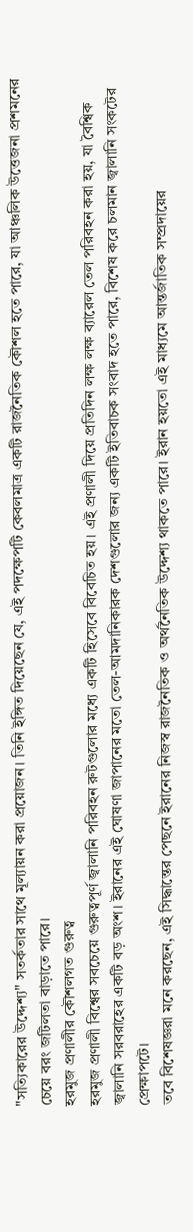"সত্যিকারের উদ্দেশ্য" সতর্কতার সাথে মূল্যায়ন করা প্রয়োজন। তিনি ইঙ্গিত দিয়েছেন যে, এই পদক্ষেপটি কেবলমাত্র একটি রাজনৈতিক কৌশল হতে পারে, যা আঞ্চলিক উত্তেজনা প্রশমনের চেয়ে বরং জটিলতা বাড়াতে পারে।
হরমুজ প্রণালীর কৌশলগত গুরুত্ব
হরমুজ প্রণালী বিশ্বের সবচেয়ে গুরুত্বপূর্ণ জ্বালানি পরিবহন রুটগুলোর মধ্যে একটি হিসেবে বিবেচিত হয়। এই প্রণালী দিয়ে প্রতিদিন লক্ষ লক্ষ ব্যারেল তেল পরিবহন করা হয়, যা বৈশ্বিক জ্বালানি সরবরাহের একটি বড় অংশ। ইরানের এই ঘোষণা জাপানের মতো তেল-আমদানিকারক দেশগুলোর জন্য একটি ইতিবাচক সংবাদ হতে পারে, বিশেষ করে চলমান জ্বালানি সংকটের প্রেক্ষাপটে।
তবে বিশেষজ্ঞরা মনে করছেন, এই সিদ্ধান্তের পেছনে ইরানের নিজস্ব রাজনৈতিক ও অর্থনৈতিক উদ্দেশ্য থাকতে পারে। ইরান হয়তো এই মাধ্যমে আন্তর্জাতিক সম্প্রদায়ের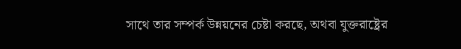সাথে তার সম্পর্ক উন্নয়নের চেষ্টা করছে, অথবা যুক্তরাষ্ট্রের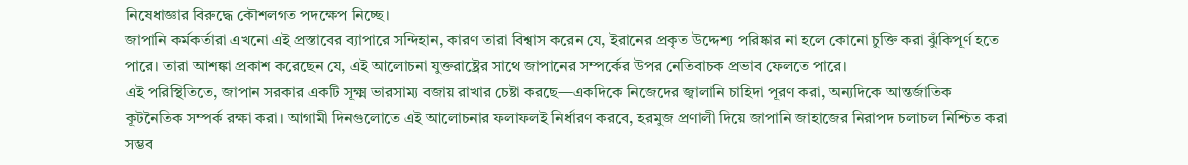নিষেধাজ্ঞার বিরুদ্ধে কৌশলগত পদক্ষেপ নিচ্ছে।
জাপানি কর্মকর্তারা এখনো এই প্রস্তাবের ব্যাপারে সন্দিহান, কারণ তারা বিশ্বাস করেন যে, ইরানের প্রকৃত উদ্দেশ্য পরিষ্কার না হলে কোনো চুক্তি করা ঝুঁকিপূর্ণ হতে পারে। তারা আশঙ্কা প্রকাশ করেছেন যে, এই আলোচনা যুক্তরাষ্ট্রের সাথে জাপানের সম্পর্কের উপর নেতিবাচক প্রভাব ফেলতে পারে।
এই পরিস্থিতিতে, জাপান সরকার একটি সূক্ষ্ম ভারসাম্য বজায় রাখার চেষ্টা করছে—একদিকে নিজেদের জ্বালানি চাহিদা পূরণ করা, অন্যদিকে আন্তর্জাতিক কূটনৈতিক সম্পর্ক রক্ষা করা। আগামী দিনগুলোতে এই আলোচনার ফলাফলই নির্ধারণ করবে, হরমুজ প্রণালী দিয়ে জাপানি জাহাজের নিরাপদ চলাচল নিশ্চিত করা সম্ভব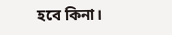হবে কিনা।